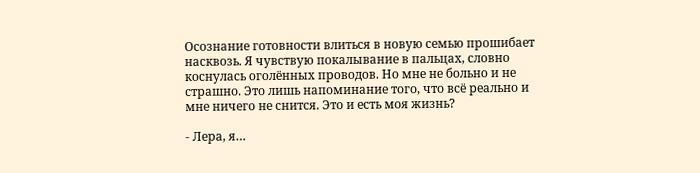Осознание готовности влиться в новую семью прошибает насквозь. Я чувствую покалывание в пальцах, словно коснулась оголённых проводов. Но мне не больно и не страшно. Это лишь напоминание того, что всё реально и мне ничего не снится. Это и есть моя жизнь?

- Лера, я…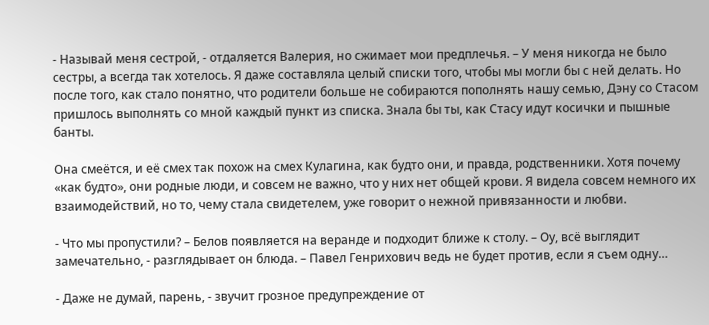- Называй меня сестрой, - отдаляется Валерия, но сжимает мои предплечья. – У меня никогда не было сестры, а всегда так хотелось. Я даже составляла целый списки того, чтобы мы могли бы с ней делать. Но после того, как стало понятно, что родители больше не собираются пополнять нашу семью, Дэну со Стасом пришлось выполнять со мной каждый пункт из списка. Знала бы ты, как Стасу идут косички и пышные банты.

Она смеётся, и её смех так похож на смех Кулагина, как будто они, и правда, родственники. Хотя почему «как будто», они родные люди, и совсем не важно, что у них нет общей крови. Я видела совсем немного их взаимодействий, но то, чему стала свидетелем, уже говорит о нежной привязанности и любви.

- Что мы пропустили? – Белов появляется на веранде и подходит ближе к столу. – Оу, всё выглядит замечательно, - разглядывает он блюда. – Павел Генрихович ведь не будет против, если я съем одну…

- Даже не думай, парень, - звучит грозное предупреждение от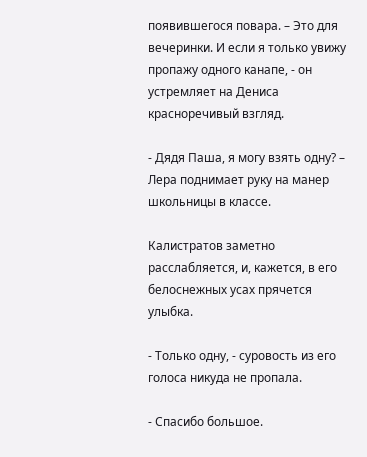появившегося повара. – Это для вечеринки. И если я только увижу пропажу одного канапе, - он устремляет на Дениса красноречивый взгляд.

- Дядя Паша, я могу взять одну? – Лера поднимает руку на манер школьницы в классе.

Калистратов заметно расслабляется, и, кажется, в его белоснежных усах прячется улыбка.

- Только одну, - суровость из его голоса никуда не пропала.

- Спасибо большое.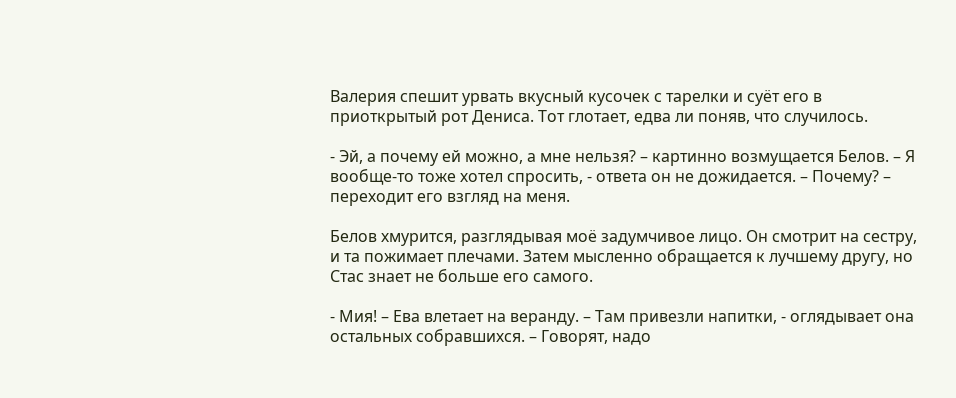Валерия спешит урвать вкусный кусочек с тарелки и суёт его в приоткрытый рот Дениса. Тот глотает, едва ли поняв, что случилось.

- Эй, а почему ей можно, а мне нельзя? – картинно возмущается Белов. – Я вообще-то тоже хотел спросить, - ответа он не дожидается. – Почему? – переходит его взгляд на меня.

Белов хмурится, разглядывая моё задумчивое лицо. Он смотрит на сестру, и та пожимает плечами. Затем мысленно обращается к лучшему другу, но Стас знает не больше его самого.

- Мия! – Ева влетает на веранду. – Там привезли напитки, - оглядывает она остальных собравшихся. – Говорят, надо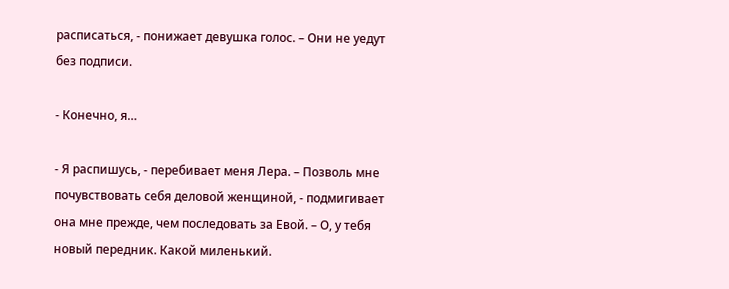расписаться, - понижает девушка голос. – Они не уедут без подписи.

- Конечно, я…

- Я распишусь, - перебивает меня Лера. – Позволь мне почувствовать себя деловой женщиной, - подмигивает она мне прежде, чем последовать за Евой. – О, у тебя новый передник. Какой миленький.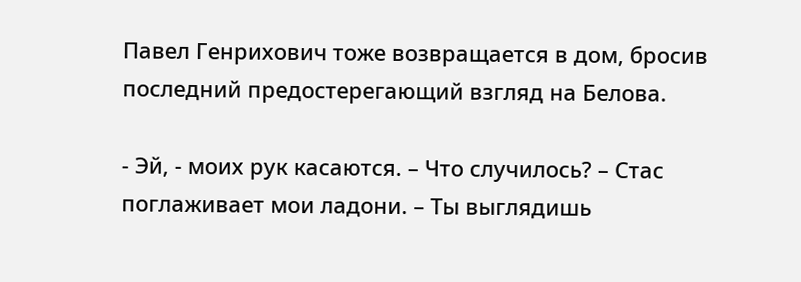Павел Генрихович тоже возвращается в дом, бросив последний предостерегающий взгляд на Белова.

- Эй, - моих рук касаются. – Что случилось? – Стас поглаживает мои ладони. – Ты выглядишь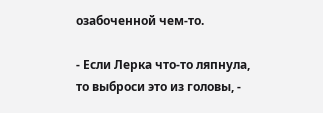озабоченной чем-то.

- Если Лерка что-то ляпнула, то выброси это из головы, -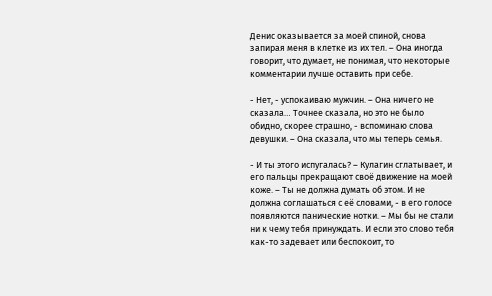Денис оказывается за моей спиной, снова запирая меня в клетке из их тел. – Она иногда говорит, что думает, не понимая, что некоторые комментарии лучше оставить при себе.

- Нет, - успокаиваю мужчин. – Она ничего не сказала… Точнее сказала, но это не было обидно, скорее страшно, - вспоминаю слова девушки. – Она сказала, что мы теперь семья.

- И ты этого испугалась? – Кулагин сглатывает, и его пальцы прекращают своё движение на моей коже. – Ты не должна думать об этом. И не должна соглашаться с её словами, - в его голосе появляются панические нотки. – Мы бы не стали ни к чему тебя принуждать. И если это слово тебя как-то задевает или беспокоит, то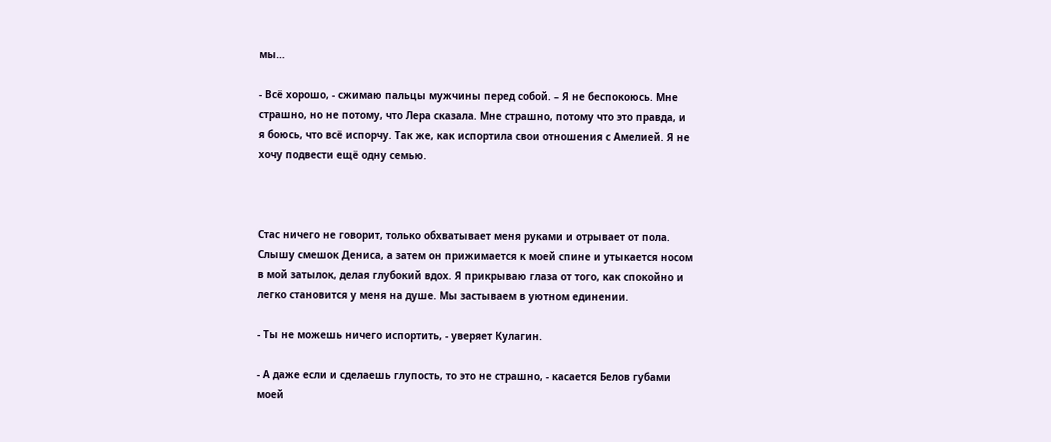мы…

- Всё хорошо, - сжимаю пальцы мужчины перед собой. – Я не беспокоюсь. Мне страшно, но не потому, что Лера сказала. Мне страшно, потому что это правда, и я боюсь, что всё испорчу. Так же, как испортила свои отношения с Амелией. Я не хочу подвести ещё одну семью.



Стас ничего не говорит, только обхватывает меня руками и отрывает от пола. Слышу смешок Дениса, а затем он прижимается к моей спине и утыкается носом в мой затылок, делая глубокий вдох. Я прикрываю глаза от того, как спокойно и легко становится у меня на душе. Мы застываем в уютном единении.

- Ты не можешь ничего испортить, - уверяет Кулагин.

- А даже если и сделаешь глупость, то это не страшно, - касается Белов губами моей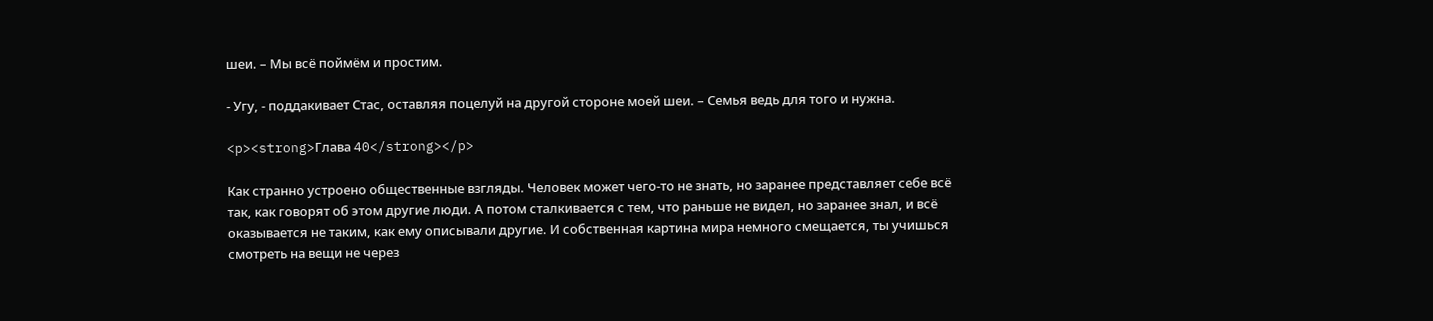шеи. – Мы всё поймём и простим.

- Угу, - поддакивает Стас, оставляя поцелуй на другой стороне моей шеи. – Семья ведь для того и нужна.

<p><strong>Глава 40</strong></p>

Как странно устроено общественные взгляды. Человек может чего-то не знать, но заранее представляет себе всё так, как говорят об этом другие люди. А потом сталкивается с тем, что раньше не видел, но заранее знал, и всё оказывается не таким, как ему описывали другие. И собственная картина мира немного смещается, ты учишься смотреть на вещи не через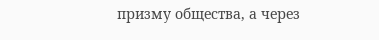призму общества, а через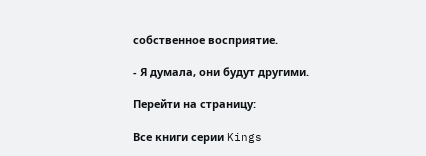собственное восприятие.

- Я думала, они будут другими.

Перейти на страницу:

Все книги серии Kings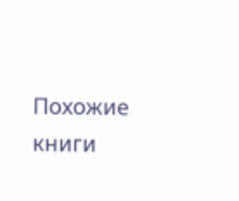Похожие книги